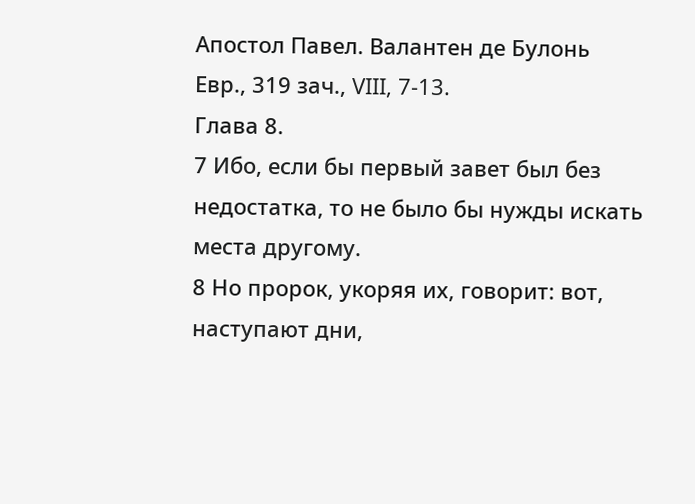Апостол Павел. Валантен де Булонь
Евр., 319 зач., VIII, 7-13.
Глава 8.
7 Ибо, если бы первый завет был без недостатка, то не было бы нужды искать места другому.
8 Но пророк, укоряя их, говорит: вот, наступают дни,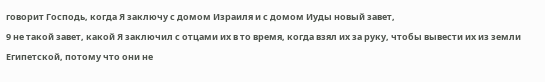говорит Господь, когда Я заключу с домом Израиля и с домом Иуды новый завет,
9 не такой завет, какой Я заключил с отцами их в то время, когда взял их за руку, чтобы вывести их из земли Египетской, потому что они не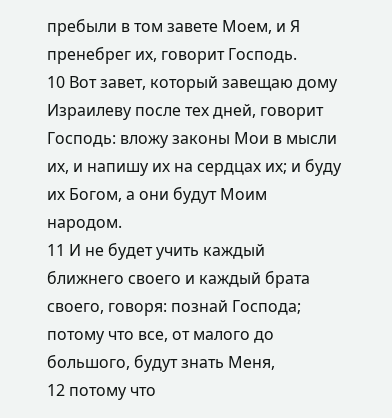пребыли в том завете Моем, и Я пренебрег их, говорит Господь.
10 Вот завет, который завещаю дому Израилеву после тех дней, говорит Господь: вложу законы Мои в мысли их, и напишу их на сердцах их; и буду их Богом, а они будут Моим народом.
11 И не будет учить каждый ближнего своего и каждый брата своего, говоря: познай Господа; потому что все, от малого до большого, будут знать Меня,
12 потому что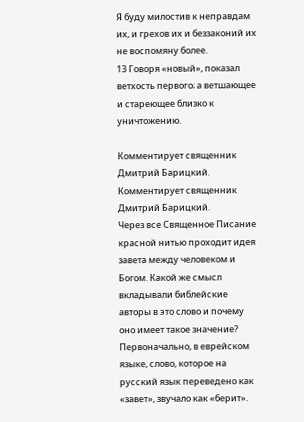Я буду милостив к неправдам их, и грехов их и беззаконий их не воспомяну более.
13 Говоря «новый», показал ветхость первого; а ветшающее и стареющее близко к уничтожению.

Комментирует священник Дмитрий Барицкий.
Комментирует священник Дмитрий Барицкий.
Через все Священное Писание красной нитью проходит идея завета между человеком и Богом. Какой же смысл вкладывали библейские авторы в это слово и почему оно имеет такое значение?
Первоначально, в еврейском языке, слово, которое на русский язык переведено как «завет», звучало как «берит».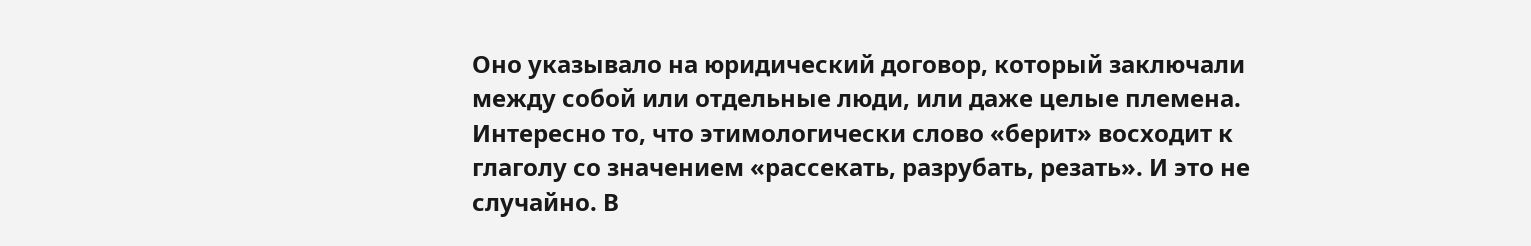Оно указывало на юридический договор, который заключали между собой или отдельные люди, или даже целые племена. Интересно то, что этимологически слово «берит» восходит к глаголу со значением «рассекать, разрубать, резать». И это не случайно. В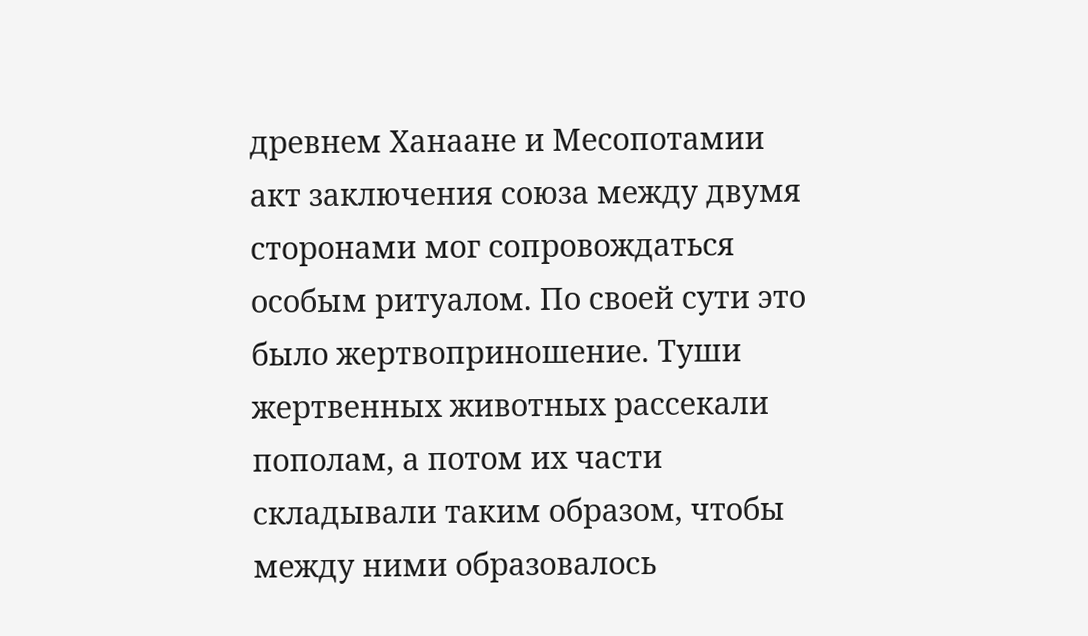древнем Ханаане и Месопотамии акт заключения союза между двумя сторонами мог сопровождаться особым ритуалом. По своей сути это было жертвоприношение. Туши жертвенных животных рассекали пополам, а потом их части складывали таким образом, чтобы между ними образовалось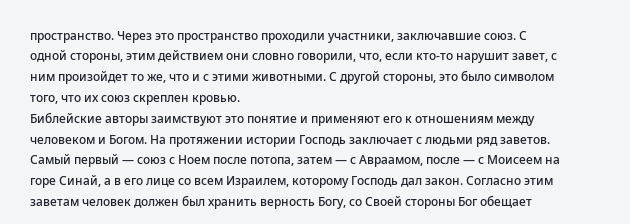пространство. Через это пространство проходили участники, заключавшие союз. С одной стороны, этим действием они словно говорили, что, если кто-то нарушит завет, с ним произойдет то же, что и с этими животными. С другой стороны, это было символом того, что их союз скреплен кровью.
Библейские авторы заимствуют это понятие и применяют его к отношениям между человеком и Богом. На протяжении истории Господь заключает с людьми ряд заветов. Самый первый — союз с Ноем после потопа, затем — с Авраамом, после — с Моисеем на горе Синай, а в его лице со всем Израилем, которому Господь дал закон. Согласно этим заветам человек должен был хранить верность Богу, со Своей стороны Бог обещает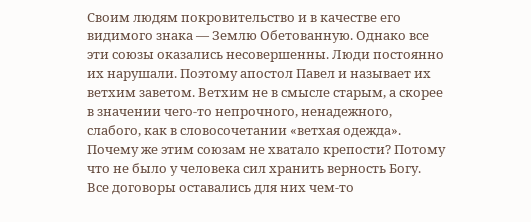Своим людям покровительство и в качестве его видимого знака — Землю Обетованную. Однако все эти союзы оказались несовершенны. Люди постоянно их нарушали. Поэтому апостол Павел и называет их ветхим заветом. Ветхим не в смысле старым, а скорее в значении чего-то непрочного, ненадежного, слабого, как в словосочетании «ветхая одежда». Почему же этим союзам не хватало крепости? Потому что не было у человека сил хранить верность Богу. Все договоры оставались для них чем-то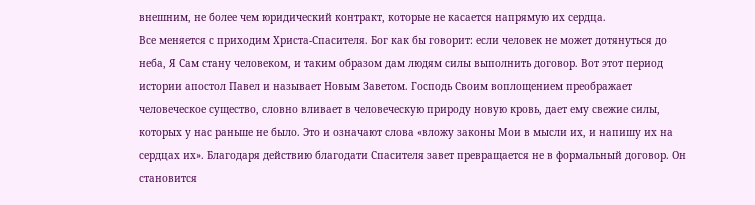внешним, не более чем юридический контракт, которые не касается напрямую их сердца.
Все меняется с приходим Христа-Спасителя. Бог как бы говорит: если человек не может дотянуться до неба, Я Сам стану человеком, и таким образом дам людям силы выполнить договор. Вот этот период истории апостол Павел и называет Новым Заветом. Господь Своим воплощением преображает человеческое существо, словно вливает в человеческую природу новую кровь, дает ему свежие силы, которых у нас раньше не было. Это и означают слова «вложу законы Мои в мысли их, и напишу их на сердцах их». Благодаря действию благодати Спасителя завет превращается не в формальный договор. Он становится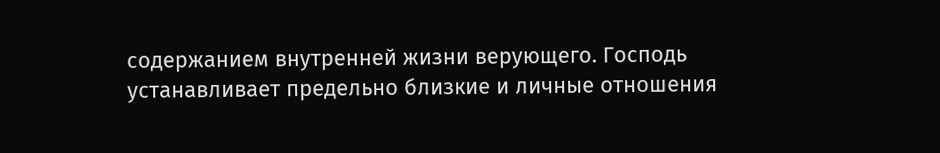содержанием внутренней жизни верующего. Господь устанавливает предельно близкие и личные отношения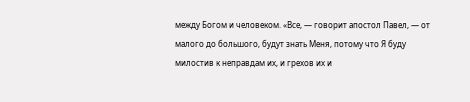между Богом и человеком. «Все, — говорит апостол Павел, — от малого до большого, будут знать Меня, потому что Я буду милостив к неправдам их, и грехов их и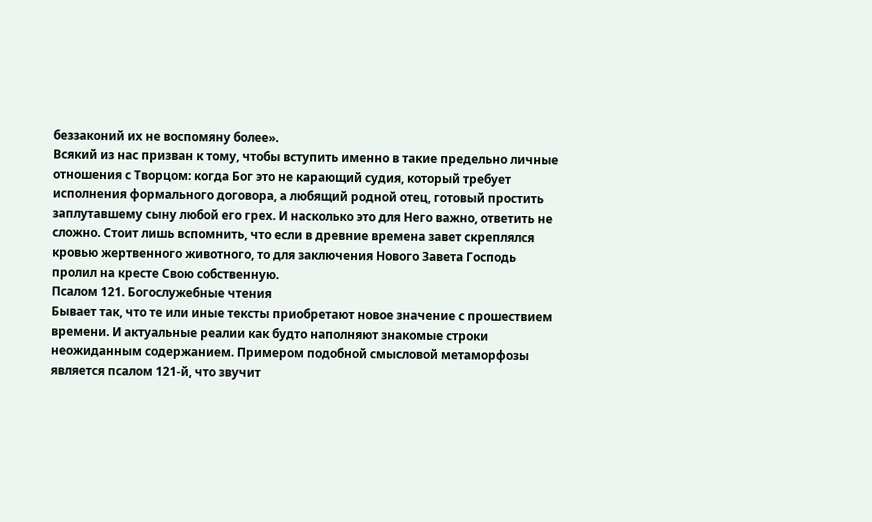беззаконий их не воспомяну более».
Всякий из нас призван к тому, чтобы вступить именно в такие предельно личные отношения с Творцом: когда Бог это не карающий судия, который требует исполнения формального договора, а любящий родной отец, готовый простить заплутавшему сыну любой его грех. И насколько это для Него важно, ответить не сложно. Стоит лишь вспомнить, что если в древние времена завет скреплялся кровью жертвенного животного, то для заключения Нового Завета Господь пролил на кресте Свою собственную.
Псалом 121. Богослужебные чтения
Бывает так, что те или иные тексты приобретают новое значение с прошествием времени. И актуальные реалии как будто наполняют знакомые строки неожиданным содержанием. Примером подобной смысловой метаморфозы является псалом 121-й, что звучит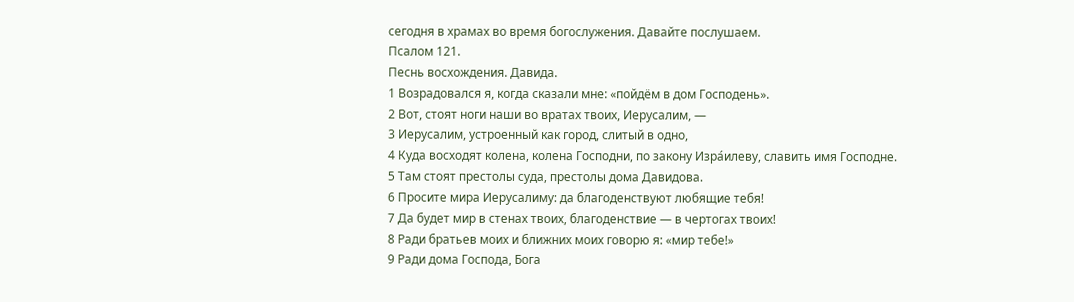сегодня в храмах во время богослужения. Давайте послушаем.
Псалом 121.
Песнь восхождения. Давида.
1 Возрадовался я, когда сказали мне: «пойдём в дом Господень».
2 Вот, стоят ноги наши во вратах твоих, Иерусалим, —
3 Иерусалим, устроенный как город, слитый в одно,
4 Куда восходят колена, колена Господни, по закону Изра́илеву, славить имя Господне.
5 Там стоят престолы суда, престолы дома Давидова.
6 Просите мира Иерусалиму: да благоденствуют любящие тебя!
7 Да будет мир в стенах твоих, благоденствие — в чертогах твоих!
8 Ради братьев моих и ближних моих говорю я: «мир тебе!»
9 Ради дома Господа, Бога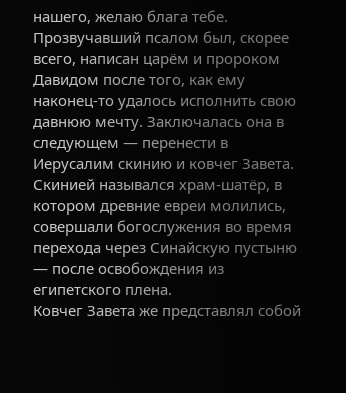нашего, желаю блага тебе.
Прозвучавший псалом был, скорее всего, написан царём и пророком Давидом после того, как ему наконец-то удалось исполнить свою давнюю мечту. Заключалась она в следующем — перенести в Иерусалим скинию и ковчег Завета. Скинией назывался храм-шатёр, в котором древние евреи молились, совершали богослужения во время перехода через Синайскую пустыню — после освобождения из египетского плена.
Ковчег Завета же представлял собой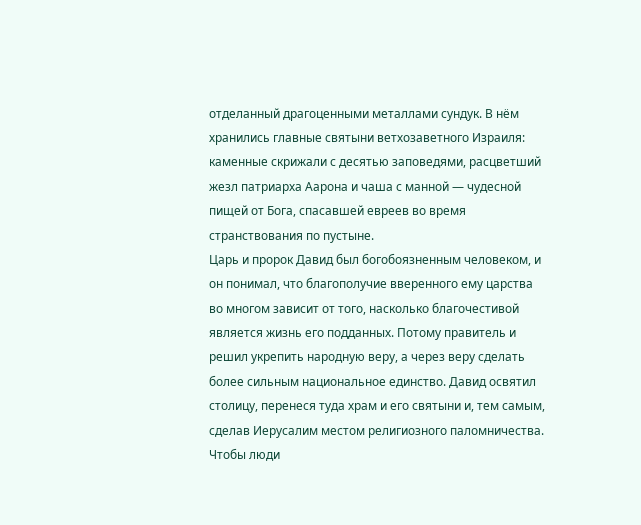отделанный драгоценными металлами сундук. В нём хранились главные святыни ветхозаветного Израиля: каменные скрижали с десятью заповедями, расцветший жезл патриарха Аарона и чаша с манной — чудесной пищей от Бога, спасавшей евреев во время странствования по пустыне.
Царь и пророк Давид был богобоязненным человеком, и он понимал, что благополучие вверенного ему царства во многом зависит от того, насколько благочестивой является жизнь его подданных. Потому правитель и решил укрепить народную веру, а через веру сделать более сильным национальное единство. Давид освятил столицу, перенеся туда храм и его святыни и, тем самым, сделав Иерусалим местом религиозного паломничества. Чтобы люди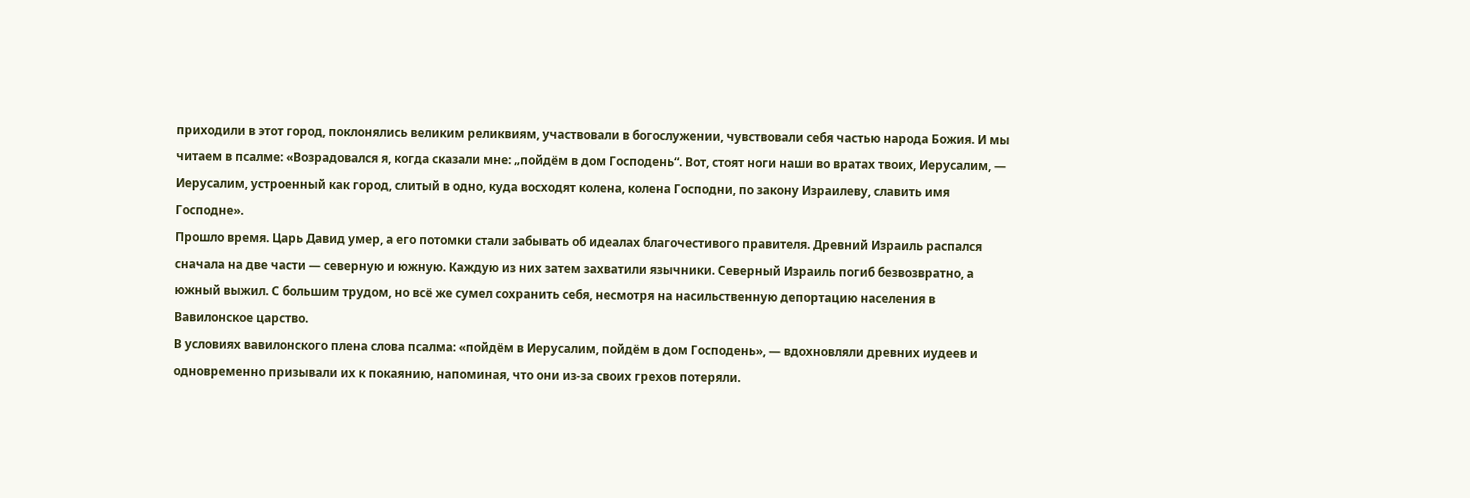приходили в этот город, поклонялись великим реликвиям, участвовали в богослужении, чувствовали себя частью народа Божия. И мы читаем в псалме: «Возрадовался я, когда сказали мне: „пойдём в дом Господень“. Вот, стоят ноги наши во вратах твоих, Иерусалим, — Иерусалим, устроенный как город, слитый в одно, куда восходят колена, колена Господни, по закону Израилеву, славить имя Господне».
Прошло время. Царь Давид умер, а его потомки стали забывать об идеалах благочестивого правителя. Древний Израиль распался сначала на две части — северную и южную. Каждую из них затем захватили язычники. Северный Израиль погиб безвозвратно, а южный выжил. С большим трудом, но всё же сумел сохранить себя, несмотря на насильственную депортацию населения в Вавилонское царство.
В условиях вавилонского плена слова псалма: «пойдём в Иерусалим, пойдём в дом Господень», — вдохновляли древних иудеев и одновременно призывали их к покаянию, напоминая, что они из-за своих грехов потеряли.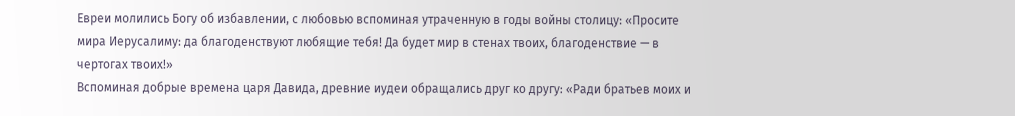Евреи молились Богу об избавлении, с любовью вспоминая утраченную в годы войны столицу: «Просите мира Иерусалиму: да благоденствуют любящие тебя! Да будет мир в стенах твоих, благоденствие — в чертогах твоих!»
Вспоминая добрые времена царя Давида, древние иудеи обращались друг ко другу: «Ради братьев моих и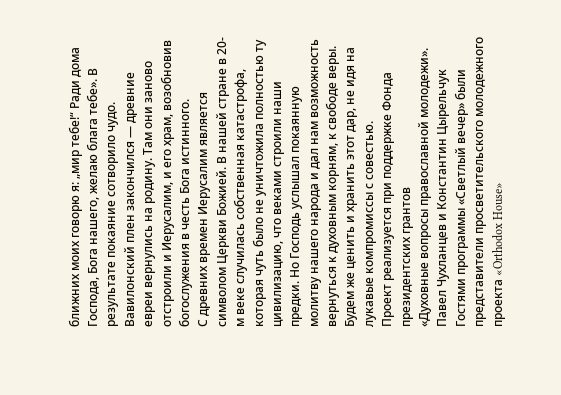ближних моих говорю я: „мир тебе!“ Ради дома Господа, Бога нашего, желаю блага тебе». В результате покаяние сотворило чудо. Вавилонский плен закончился — древние евреи вернулись на родину. Там они заново отстроили и Иерусалим, и его храм, возобновив богослужения в честь Бога истинного.
С древних времен Иерусалим является символом Церкви Божией. В нашей стране в 20-м веке случилась собственная катастрофа, которая чуть было не уничтожила полностью ту цивилизацию, что веками строили наши предки. Но Господь услышал покаянную молитву нашего народа и дал нам возможность вернуться к духовным корням, к свободе веры. Будем же ценить и хранить этот дар, не идя на лукавые компромиссы с совестью.
Проект реализуется при поддержке Фонда президентских грантов
«Духовные вопросы православной молодежи». Павел Чухланцев и Константин Цырельчук
Гостями программы «Светлый вечер» были представители просветительского молодежного проекта «Orthodox House»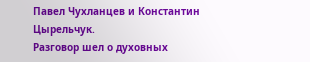Павел Чухланцев и Константин Цырельчук.
Разговор шел о духовных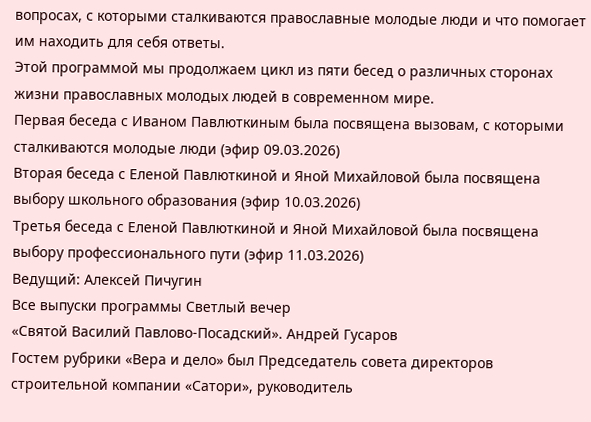вопросах, с которыми сталкиваются православные молодые люди и что помогает им находить для себя ответы.
Этой программой мы продолжаем цикл из пяти бесед о различных сторонах жизни православных молодых людей в современном мире.
Первая беседа с Иваном Павлюткиным была посвящена вызовам, с которыми сталкиваются молодые люди (эфир 09.03.2026)
Вторая беседа с Еленой Павлюткиной и Яной Михайловой была посвящена выбору школьного образования (эфир 10.03.2026)
Третья беседа с Еленой Павлюткиной и Яной Михайловой была посвящена выбору профессионального пути (эфир 11.03.2026)
Ведущий: Алексей Пичугин
Все выпуски программы Светлый вечер
«Святой Василий Павлово-Посадский». Андрей Гусаров
Гостем рубрики «Вера и дело» был Председатель совета директоров строительной компании «Сатори», руководитель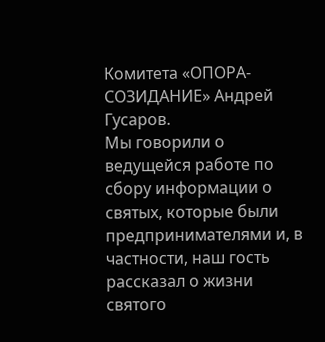Комитета «ОПОРА-СОЗИДАНИЕ» Андрей Гусаров.
Мы говорили о ведущейся работе по сбору информации о святых, которые были предпринимателями и, в частности, наш гость рассказал о жизни святого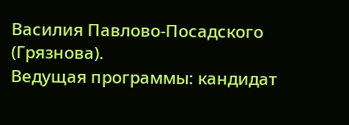Василия Павлово-Посадского (Грязнова).
Ведущая программы: кандидат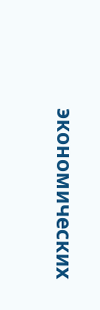экономических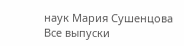наук Мария Сушенцова
Все выпуски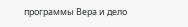программы Вера и дело